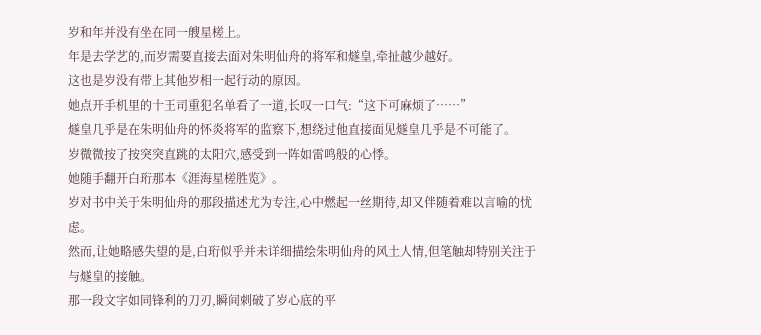岁和年并没有坐在同一艘星槎上。
年是去学艺的,而岁需要直接去面对朱明仙舟的将军和燧皇,牵扯越少越好。
这也是岁没有带上其他岁相一起行动的原因。
她点开手机里的十王司重犯名单看了一道,长叹一口气:“这下可麻烦了……”
燧皇几乎是在朱明仙舟的怀炎将军的监察下,想绕过他直接面见燧皇几乎是不可能了。
岁微微按了按突突直跳的太阳穴,感受到一阵如雷鸣般的心悸。
她随手翻开白珩那本《涯海星槎胜览》。
岁对书中关于朱明仙舟的那段描述尤为专注,心中燃起一丝期待,却又伴随着难以言喻的忧虑。
然而,让她略感失望的是,白珩似乎并未详细描绘朱明仙舟的风土人情,但笔触却特别关注于与燧皇的接触。
那一段文字如同锋利的刀刃,瞬间刺破了岁心底的平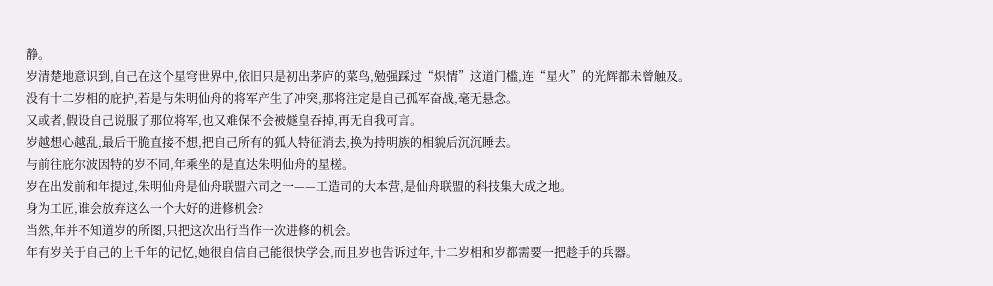静。
岁清楚地意识到,自己在这个星穹世界中,依旧只是初出茅庐的菜鸟,勉强踩过“炽情”这道门槛,连“星火”的光辉都未曾触及。
没有十二岁相的庇护,若是与朱明仙舟的将军产生了冲突,那将注定是自己孤军奋战,毫无悬念。
又或者,假设自己说服了那位将军,也又难保不会被燧皇吞掉,再无自我可言。
岁越想心越乱,最后干脆直接不想,把自己所有的狐人特征消去,换为持明族的相貌后沉沉睡去。
与前往庇尔波因特的岁不同,年乘坐的是直达朱明仙舟的星槎。
岁在出发前和年提过,朱明仙舟是仙舟联盟六司之一——工造司的大本营,是仙舟联盟的科技集大成之地。
身为工匠,谁会放弃这么一个大好的进修机会?
当然,年并不知道岁的所图,只把这次出行当作一次进修的机会。
年有岁关于自己的上千年的记忆,她很自信自己能很快学会,而且岁也告诉过年,十二岁相和岁都需要一把趁手的兵器。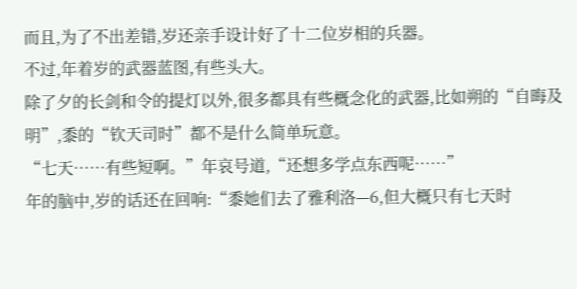而且,为了不出差错,岁还亲手设计好了十二位岁相的兵器。
不过,年着岁的武器蓝图,有些头大。
除了夕的长剑和令的提灯以外,很多都具有些概念化的武器,比如朔的“自晦及明”,黍的“钦天司时”都不是什么简单玩意。
“七天……有些短啊。”年哀号道,“还想多学点东西呢……”
年的脑中,岁的话还在回响:“黍她们去了雅利洛—6,但大概只有七天时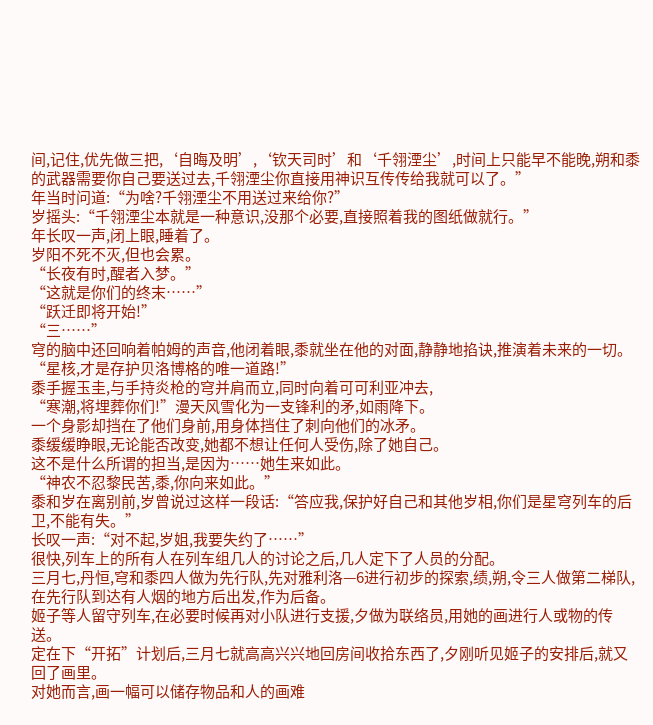间,记住,优先做三把,‘自晦及明’,‘钦天司时’和‘千翎湮尘’,时间上只能早不能晚,朔和黍的武器需要你自己要送过去,千翎湮尘你直接用神识互传传给我就可以了。”
年当时问道:“为啥?千翎湮尘不用送过来给你?”
岁摇头:“千翎湮尘本就是一种意识,没那个必要,直接照着我的图纸做就行。”
年长叹一声,闭上眼,睡着了。
岁阳不死不灭,但也会累。
“长夜有时,醒者入梦。”
“这就是你们的终末……”
“跃迁即将开始!”
“三……”
穹的脑中还回响着帕姆的声音,他闭着眼,黍就坐在他的对面,静静地掐诀,推演着未来的一切。
“星核,才是存护贝洛博格的唯一道路!”
黍手握玉圭,与手持炎枪的穹并肩而立,同时向着可可利亚冲去,
“寒潮,将埋葬你们!”漫天风雪化为一支锋利的矛,如雨降下。
一个身影却挡在了他们身前,用身体挡住了刺向他们的冰矛。
黍缓缓睁眼,无论能否改变,她都不想让任何人受伤,除了她自己。
这不是什么所谓的担当,是因为……她生来如此。
“神农不忍黎民苦,黍,你向来如此。”
黍和岁在离别前,岁曾说过这样一段话:“答应我,保护好自己和其他岁相,你们是星穹列车的后卫,不能有失。”
长叹一声:“对不起,岁姐,我要失约了……”
很快,列车上的所有人在列车组几人的讨论之后,几人定下了人员的分配。
三月七,丹恒,穹和黍四人做为先行队,先对雅利洛—6进行初步的探索,绩,朔,令三人做第二梯队,在先行队到达有人烟的地方后出发,作为后备。
姬子等人留守列车,在必要时候再对小队进行支援,夕做为联络员,用她的画进行人或物的传送。
定在下“开拓”计划后,三月七就高高兴兴地回房间收拾东西了,夕刚听见姬子的安排后,就又回了画里。
对她而言,画一幅可以储存物品和人的画难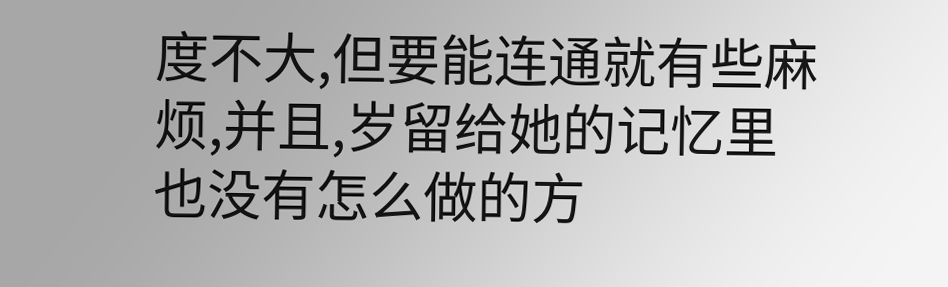度不大,但要能连通就有些麻烦,并且,岁留给她的记忆里也没有怎么做的方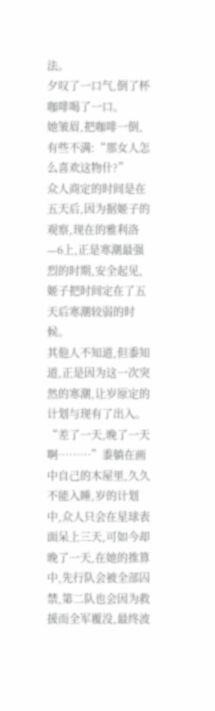法。
夕叹了一口气,倒了杯咖啡喝了一口。
她皱眉,把咖啡一倒,有些不满:“那女人怎么喜欢这物什?”
众人商定的时间是在五天后,因为据姬子的观察,现在的雅利洛—6上,正是寒潮最强烈的时期,安全起见,姬子把时间定在了五天后寒潮较弱的时候。
其他人不知道,但黍知道,正是因为这一次突然的寒潮,让岁原定的计划与现有了出入。
“差了一天,晚了一天啊………”黍躺在画中自己的木屋里,久久不能入睡,岁的计划中,众人只会在星球表面呆上三天,可如今却晚了一天,在她的推算中,先行队会被全部囚禁,第二队也会因为救援而全军覆没,最终波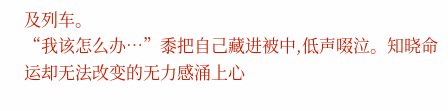及列车。
“我该怎么办…”黍把自己藏进被中,低声啜泣。知晓命运却无法改变的无力感涌上心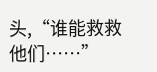头,“谁能救救他们……”